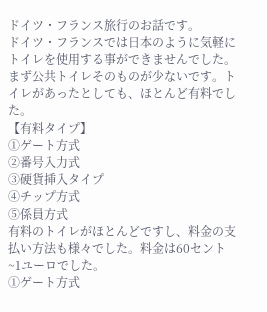ドイツ・フランス旅行のお話です。
ドイツ・フランスでは日本のように気軽にトイレを使用する事ができませんでした。まず公共トイレそのものが少ないです。トイレがあったとしても、ほとんど有料でした。
【有料タイプ】
①ゲート方式
②番号入力式
③硬貨挿入タイプ
④チップ方式
⑤係員方式
有料のトイレがほとんどですし、料金の支払い方法も様々でした。料金は60セント~1ユーロでした。
①ゲート方式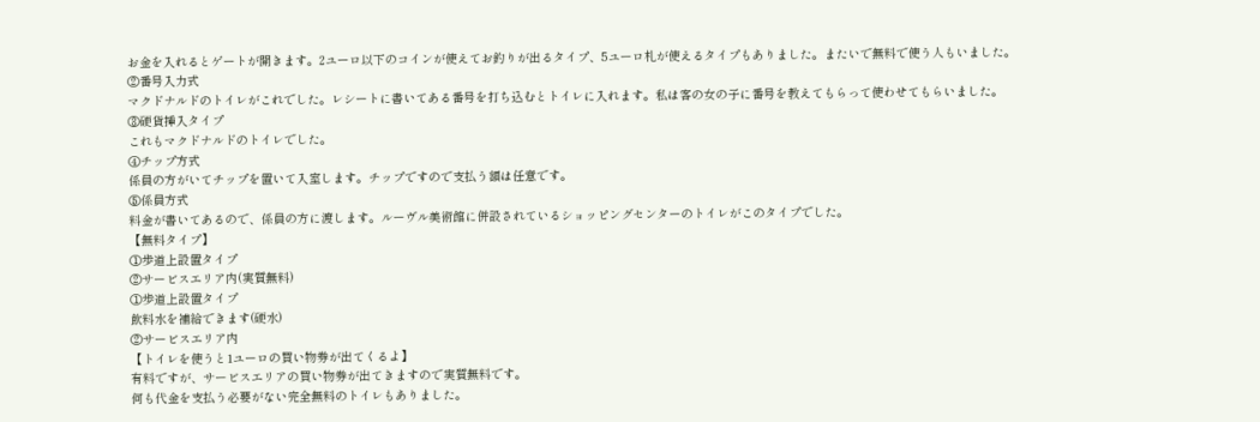お金を入れるとゲートが開きます。2ユーロ以下のコインが使えてお釣りが出るタイプ、5ユーロ札が使えるタイプもありました。またいで無料で使う人もいました。
②番号入力式
マクドナルドのトイレがこれでした。レシートに書いてある番号を打ち込むとトイレに入れます。私は客の女の子に番号を教えてもらって使わせてもらいました。
③硬貨挿入タイプ
これもマクドナルドのトイレでした。
④チップ方式
係員の方がいてチップを置いて入室します。チップですので支払う額は任意です。
⑤係員方式
料金が書いてあるので、係員の方に渡します。ルーヴル美術館に併設されているショッピングセンターのトイレがこのタイプでした。
【無料タイプ】
①歩道上設置タイプ
②サービスエリア内(実質無料)
①歩道上設置タイプ
飲料水を補給できます(硬水)
②サービスエリア内
【トイレを使うと1ユーロの買い物券が出てくるよ】
有料ですが、サービスエリアの買い物券が出てきますので実質無料です。
何も代金を支払う必要がない完全無料のトイレもありました。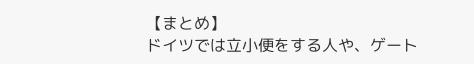【まとめ】
ドイツでは立小便をする人や、ゲート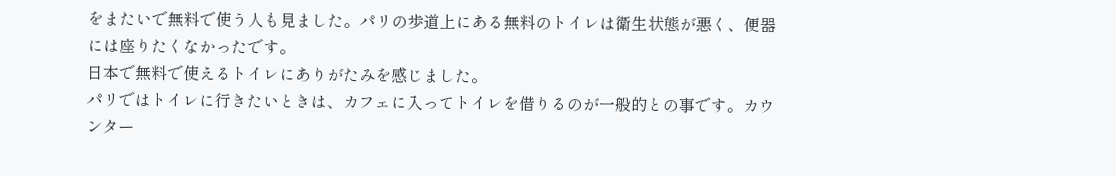をまたいで無料で使う人も見ました。パリの歩道上にある無料のトイレは衛生状態が悪く、便器には座りたくなかったです。
日本で無料で使えるトイレにありがたみを感じました。
パリではトイレに行きたいときは、カフェに入ってトイレを借りるのが一般的との事です。カウンター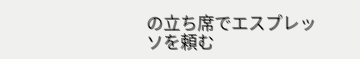の立ち席でエスプレッソを頼む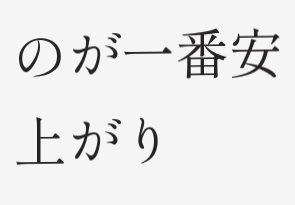のが一番安上がり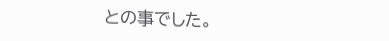との事でした。